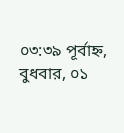০৩:৩৯ পূর্বাহ্ন, বুধবার, ০১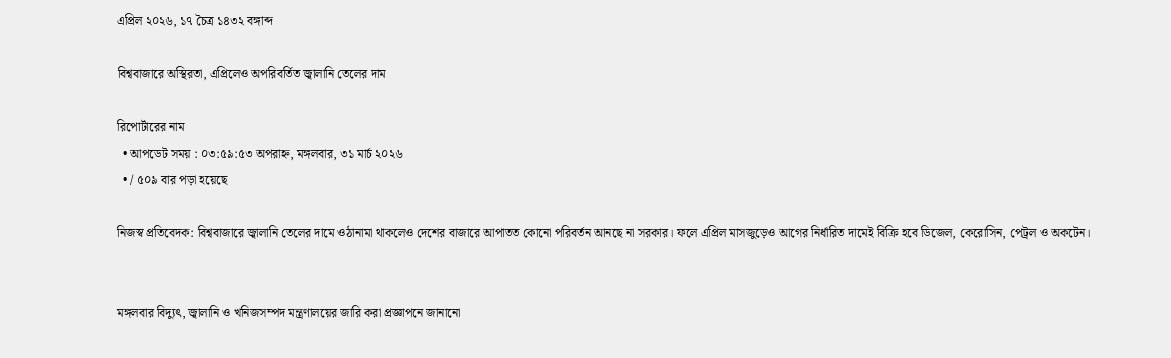এপ্রিল ২০২৬, ১৭ চৈত্র ১৪৩২ বঙ্গাব্দ

বিশ্ববাজারে অস্থিরতা, এপ্রিলেও অপরিবর্তিত জ্বালানি তেলের দাম

রিপোর্টারের নাম
  • আপডেট সময় : ০৩:৫৯:৫৩ অপরাহ্ন, মঙ্গলবার, ৩১ মার্চ ২০২৬
  • / ৫০৯ বার পড়া হয়েছে

নিজস্ব প্রতিবেদক: বিশ্ববাজারে জ্বালানি তেলের দামে ওঠানামা থাকলেও দেশের বাজারে আপাতত কোনো পরিবর্তন আনছে না সরকার। ফলে এপ্রিল মাসজুড়েও আগের নির্ধারিত দামেই বিক্রি হবে ডিজেল, কেরোসিন, পেট্রল ও অকটেন।


মঙ্গলবার বিদ্যুৎ, জ্বালানি ও খনিজসম্পদ মন্ত্রণালয়ের জারি করা প্রজ্ঞাপনে জানানো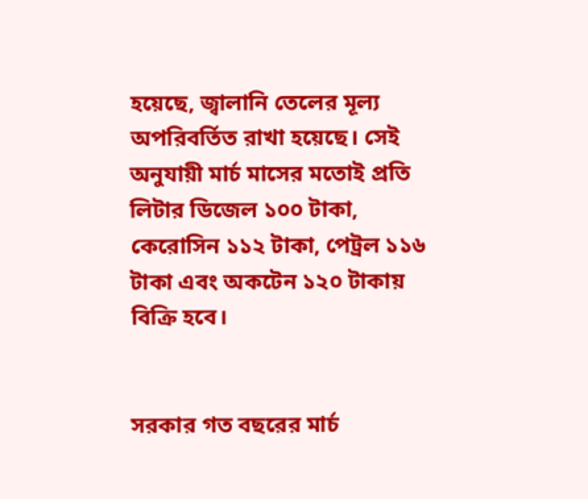হয়েছে, জ্বালানি তেলের মূল্য অপরিবর্তিত রাখা হয়েছে। সেই অনুযায়ী মার্চ মাসের মতোই প্রতি লিটার ডিজেল ১০০ টাকা, কেরোসিন ১১২ টাকা, পেট্রল ১১৬ টাকা এবং অকটেন ১২০ টাকায় বিক্রি হবে।


সরকার গত বছরের মার্চ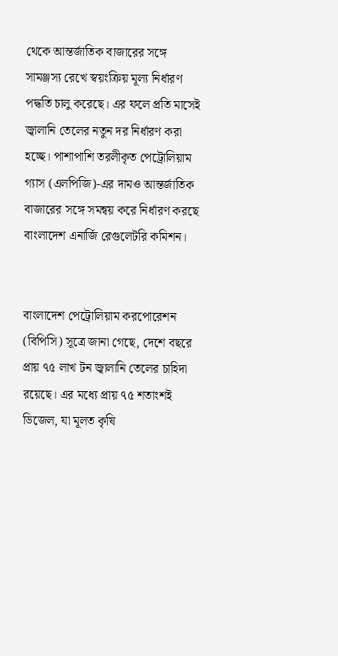থেকে আন্তর্জাতিক বাজারের সঙ্গে সামঞ্জস্য রেখে স্বয়ংক্রিয় মূল্য নির্ধারণ পদ্ধতি চালু করেছে। এর ফলে প্রতি মাসেই জ্বালানি তেলের নতুন দর নির্ধারণ করা হচ্ছে। পাশাপাশি তরলীকৃত পেট্রোলিয়াম গ্যাস (এলপিজি)-এর দামও আন্তর্জাতিক বাজারের সঙ্গে সমন্বয় করে নির্ধারণ করছে বাংলাদেশ এনার্জি রেগুলেটরি কমিশন।


বাংলাদেশ পেট্রোলিয়াম করপোরেশন (বিপিসি) সূত্রে জানা গেছে, দেশে বছরে প্রায় ৭৫ লাখ টন জ্বালানি তেলের চাহিদা রয়েছে। এর মধ্যে প্রায় ৭৫ শতাংশই ডিজেল, যা মূলত কৃষি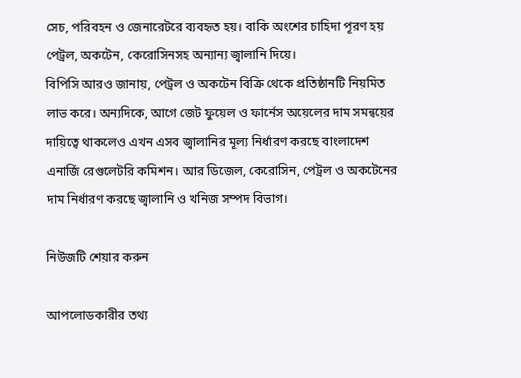সেচ, পরিবহন ও জেনারেটরে ব্যবহৃত হয়। বাকি অংশের চাহিদা পূরণ হয় পেট্রল, অকটেন, কেরোসিনসহ অন্যান্য জ্বালানি দিয়ে।
বিপিসি আরও জানায়, পেট্রল ও অকটেন বিক্রি থেকে প্রতিষ্ঠানটি নিয়মিত লাভ করে। অন্যদিকে, আগে জেট ফুয়েল ও ফার্নেস অয়েলের দাম সমন্বয়ের দায়িত্বে থাকলেও এখন এসব জ্বালানির মূল্য নির্ধারণ করছে বাংলাদেশ এনার্জি রেগুলেটরি কমিশন। আর ডিজেল, কেরোসিন, পেট্রল ও অকটেনের দাম নির্ধারণ করছে জ্বালানি ও খনিজ সম্পদ বিভাগ।

নিউজটি শেয়ার করুন

আপলোডকারীর তথ্য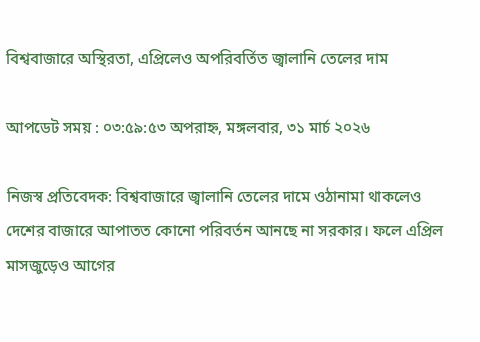বিশ্ববাজারে অস্থিরতা, এপ্রিলেও অপরিবর্তিত জ্বালানি তেলের দাম

আপডেট সময় : ০৩:৫৯:৫৩ অপরাহ্ন, মঙ্গলবার, ৩১ মার্চ ২০২৬

নিজস্ব প্রতিবেদক: বিশ্ববাজারে জ্বালানি তেলের দামে ওঠানামা থাকলেও দেশের বাজারে আপাতত কোনো পরিবর্তন আনছে না সরকার। ফলে এপ্রিল মাসজুড়েও আগের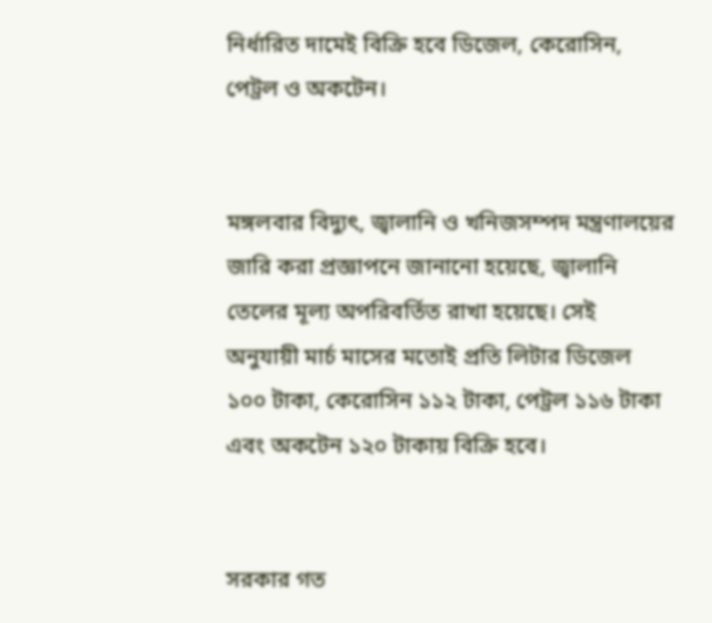নির্ধারিত দামেই বিক্রি হবে ডিজেল, কেরোসিন, পেট্রল ও অকটেন।


মঙ্গলবার বিদ্যুৎ, জ্বালানি ও খনিজসম্পদ মন্ত্রণালয়ের জারি করা প্রজ্ঞাপনে জানানো হয়েছে, জ্বালানি তেলের মূল্য অপরিবর্তিত রাখা হয়েছে। সেই অনুযায়ী মার্চ মাসের মতোই প্রতি লিটার ডিজেল ১০০ টাকা, কেরোসিন ১১২ টাকা, পেট্রল ১১৬ টাকা এবং অকটেন ১২০ টাকায় বিক্রি হবে।


সরকার গত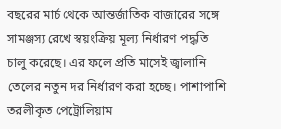বছরের মার্চ থেকে আন্তর্জাতিক বাজারের সঙ্গে সামঞ্জস্য রেখে স্বয়ংক্রিয় মূল্য নির্ধারণ পদ্ধতি চালু করেছে। এর ফলে প্রতি মাসেই জ্বালানি তেলের নতুন দর নির্ধারণ করা হচ্ছে। পাশাপাশি তরলীকৃত পেট্রোলিয়াম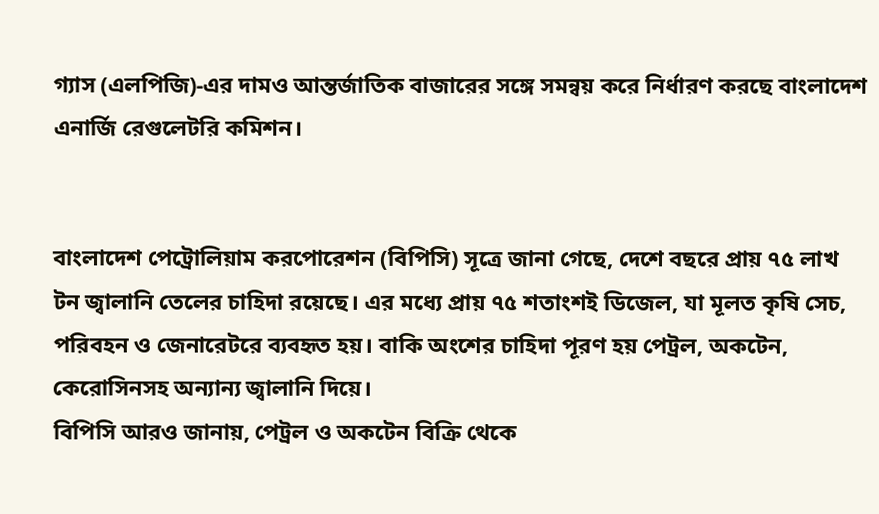গ্যাস (এলপিজি)-এর দামও আন্তর্জাতিক বাজারের সঙ্গে সমন্বয় করে নির্ধারণ করছে বাংলাদেশ এনার্জি রেগুলেটরি কমিশন।


বাংলাদেশ পেট্রোলিয়াম করপোরেশন (বিপিসি) সূত্রে জানা গেছে, দেশে বছরে প্রায় ৭৫ লাখ টন জ্বালানি তেলের চাহিদা রয়েছে। এর মধ্যে প্রায় ৭৫ শতাংশই ডিজেল, যা মূলত কৃষি সেচ, পরিবহন ও জেনারেটরে ব্যবহৃত হয়। বাকি অংশের চাহিদা পূরণ হয় পেট্রল, অকটেন, কেরোসিনসহ অন্যান্য জ্বালানি দিয়ে।
বিপিসি আরও জানায়, পেট্রল ও অকটেন বিক্রি থেকে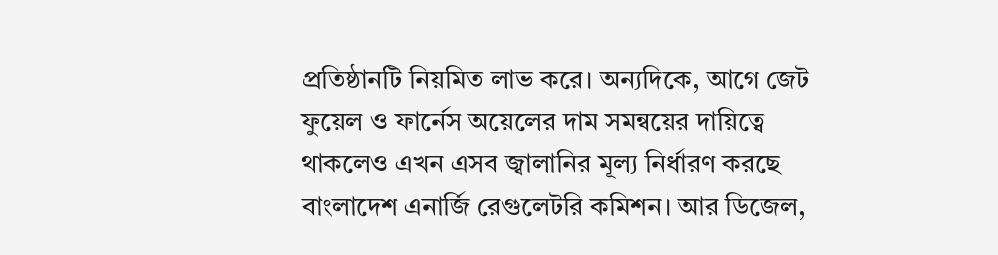প্রতিষ্ঠানটি নিয়মিত লাভ করে। অন্যদিকে, আগে জেট ফুয়েল ও ফার্নেস অয়েলের দাম সমন্বয়ের দায়িত্বে থাকলেও এখন এসব জ্বালানির মূল্য নির্ধারণ করছে বাংলাদেশ এনার্জি রেগুলেটরি কমিশন। আর ডিজেল,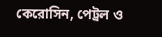কেরোসিন, পেট্রল ও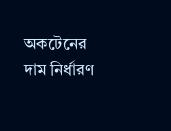অকটেনের দাম নির্ধারণ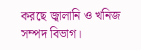করছে জ্বালানি ও খনিজ সম্পদ বিভাগ।